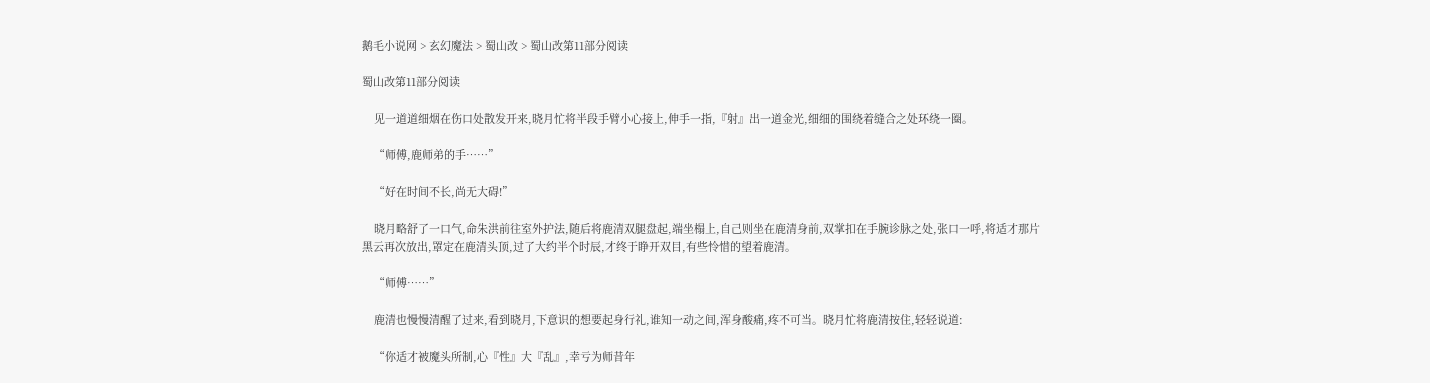鹅毛小说网 > 玄幻魔法 > 蜀山改 > 蜀山改第11部分阅读

蜀山改第11部分阅读

    见一道道细烟在伤口处散发开来,晓月忙将半段手臂小心接上,伸手一指,『射』出一道金光,细细的围绕着缝合之处环绕一圈。

    “师傅,鹿师弟的手……”

    “好在时间不长,尚无大碍!”

    晓月略舒了一口气,命朱洪前往室外护法,随后将鹿清双腿盘起,端坐榻上,自己则坐在鹿清身前,双掌扣在手腕诊脉之处,张口一呼,将适才那片黑云再次放出,罩定在鹿清头顶,过了大约半个时辰,才终于睁开双目,有些怜惜的望着鹿清。

    “师傅……”

    鹿清也慢慢清醒了过来,看到晓月,下意识的想要起身行礼,谁知一动之间,浑身酸痛,疼不可当。晓月忙将鹿清按住,轻轻说道:

    “你适才被魔头所制,心『性』大『乱』,幸亏为师昔年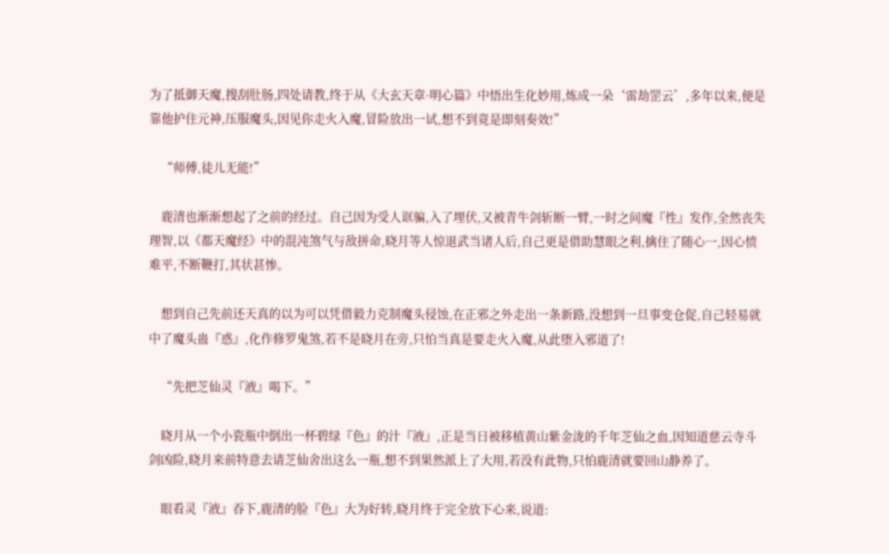为了抵御天魔,搜刮肚肠,四处请教,终于从《大玄天章·明心篇》中悟出生化妙用,炼成一朵‘雷劫罡云’,多年以来,便是靠他护住元神,压服魔头,因见你走火入魔,冒险放出一试,想不到竟是即刻奏效!”

    “师傅,徒儿无能!”

    鹿清也渐渐想起了之前的经过。自己因为受人诓骗,入了埋伏,又被青牛剑斩断一臂,一时之间魔『性』发作,全然丧失理智,以《都天魔经》中的混沌煞气与敌拼命,晓月等人惊退武当诸人后,自己更是借助慧眼之利,擒住了随心一,因心愤难平,不断鞭打,其状甚惨。

    想到自己先前还天真的以为可以凭借毅力克制魔头侵蚀,在正邪之外走出一条新路,没想到一旦事变仓促,自己轻易就中了魔头蛊『惑』,化作修罗鬼煞,若不是晓月在旁,只怕当真是要走火入魔,从此堕入邪道了!

    “先把芝仙灵『液』喝下。”

    晓月从一个小瓷瓶中倒出一杯碧绿『色』的汁『液』,正是当日被移植黄山紫金泷的千年芝仙之血,因知道慈云寺斗剑凶险,晓月来前特意去请芝仙舍出这么一瓶,想不到果然派上了大用,若没有此物,只怕鹿清就要回山静养了。

    眼看灵『液』吞下,鹿清的脸『色』大为好转,晓月终于完全放下心来,说道: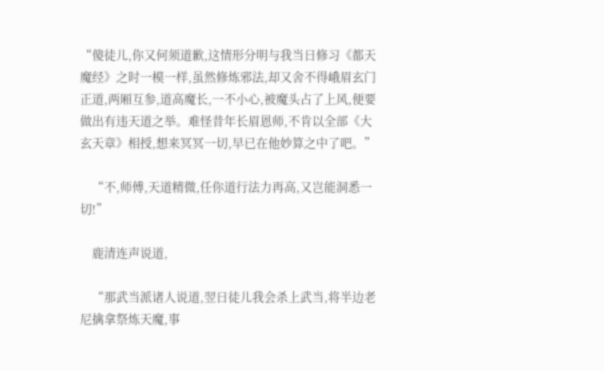“傻徒儿,你又何须道歉,这情形分明与我当日修习《都天魔经》之时一模一样,虽然修炼邪法,却又舍不得峨眉玄门正道,两厢互参,道高魔长,一不小心,被魔头占了上风,便要做出有违天道之举。难怪昔年长眉恩师,不肯以全部《大玄天章》相授,想来冥冥一切,早已在他妙算之中了吧。”

    “不,师傅,天道精微,任你道行法力再高,又岂能洞悉一切!”

    鹿清连声说道,

    “那武当派诸人说道,翌日徒儿我会杀上武当,将半边老尼擒拿祭炼天魔,事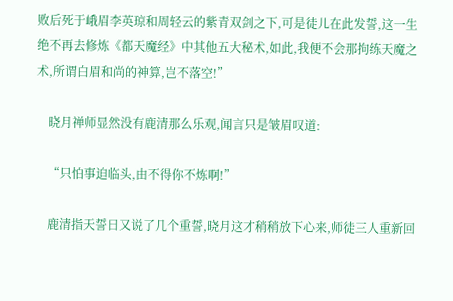败后死于峨眉李英琼和周轻云的紫青双剑之下,可是徒儿在此发誓,这一生绝不再去修炼《都天魔经》中其他五大秘术,如此,我便不会那拘练天魔之术,所谓白眉和尚的神算,岂不落空!”

    晓月禅师显然没有鹿清那么乐观,闻言只是皱眉叹道:

    “只怕事迫临头,由不得你不炼啊!”

    鹿清指天誓日又说了几个重誓,晓月这才稍稍放下心来,师徒三人重新回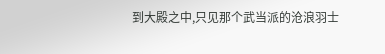到大殿之中,只见那个武当派的沧浪羽士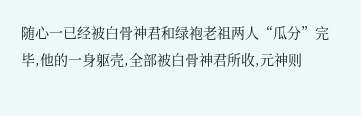随心一已经被白骨神君和绿袍老祖两人“瓜分”完毕,他的一身躯壳,全部被白骨神君所收,元神则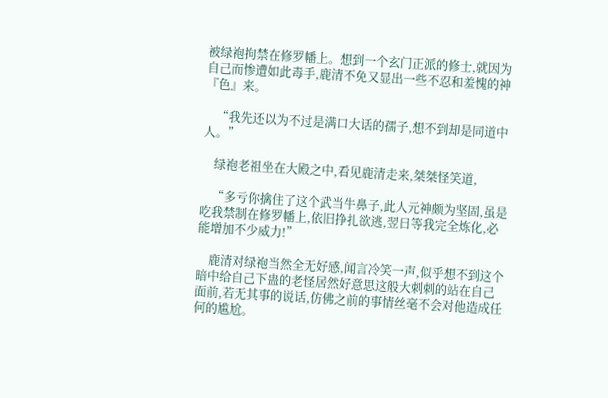被绿袍拘禁在修罗幡上。想到一个玄门正派的修士,就因为自己而惨遭如此毒手,鹿清不免又显出一些不忍和羞愧的神『色』来。

    “我先还以为不过是满口大话的孺子,想不到却是同道中人。”

    绿袍老祖坐在大殿之中,看见鹿清走来,桀桀怪笑道,

    “多亏你擒住了这个武当牛鼻子,此人元神颇为坚固,虽是吃我禁制在修罗幡上,依旧挣扎欲逃,翌日等我完全炼化,必能增加不少威力!”

    鹿清对绿袍当然全无好感,闻言冷笑一声,似乎想不到这个暗中给自己下蛊的老怪居然好意思这般大刺刺的站在自己面前,若无其事的说话,仿佛之前的事情丝毫不会对他造成任何的尴尬。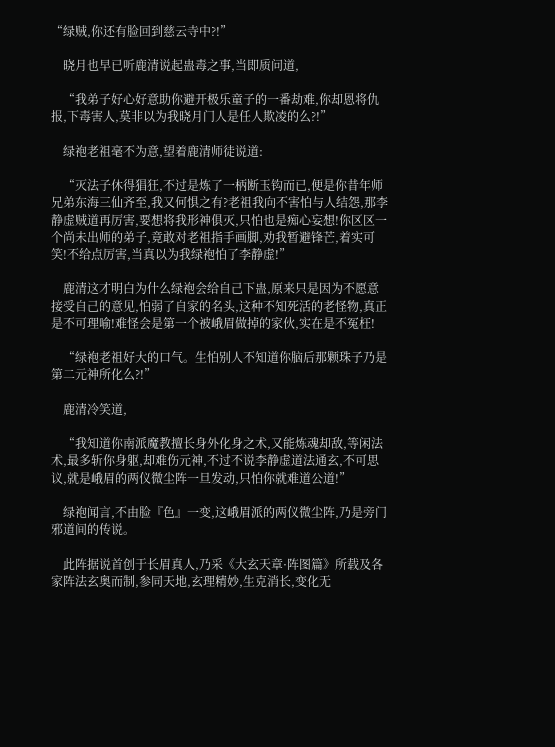“绿贼,你还有脸回到慈云寺中?!”

    晓月也早已听鹿清说起蛊毒之事,当即质问道,

    “我弟子好心好意助你避开极乐童子的一番劫难,你却恩将仇报,下毒害人,莫非以为我晓月门人是任人欺凌的么?!”

    绿袍老祖毫不为意,望着鹿清师徒说道:

    “灭法子休得猖狂,不过是炼了一柄断玉钩而已,便是你昔年师兄弟东海三仙齐至,我又何惧之有?老祖我向不害怕与人结怨,那李静虚贼道再厉害,要想将我形神俱灭,只怕也是痴心妄想!你区区一个尚未出师的弟子,竟敢对老祖指手画脚,劝我暂避锋芒,着实可笑!不给点厉害,当真以为我绿袍怕了李静虚!”

    鹿清这才明白为什么绿袍会给自己下蛊,原来只是因为不愿意接受自己的意见,怕弱了自家的名头,这种不知死活的老怪物,真正是不可理喻!难怪会是第一个被峨眉做掉的家伙,实在是不冤枉!

    “绿袍老祖好大的口气。生怕别人不知道你脑后那颗珠子乃是第二元神所化么?!”

    鹿清冷笑道,

    “我知道你南派魔教擅长身外化身之术,又能炼魂却敌,等闲法术,最多斩你身躯,却难伤元神,不过不说李静虚道法通玄,不可思议,就是峨眉的两仪微尘阵一旦发动,只怕你就难道公道!”

    绿袍闻言,不由脸『色』一变,这峨眉派的两仪微尘阵,乃是旁门邪道间的传说。

    此阵据说首创于长眉真人,乃采《大玄天章·阵图篇》所载及各家阵法玄奥而制,参同天地,玄理精妙,生克消长,变化无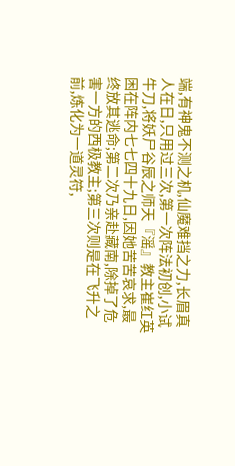端,有神鬼不测之机,仙魔难挡之力,长眉真人在日,只用过三次,第一次阵法初创,小试牛刀,将妖尸谷辰之师天『滛』教主崔红英困在阵内七七四十九日,因她苦苦哀求,最终放其逃命;第二次乃亲赴藏南,除掉了危害一方的西极教主;第三次则是在飞升之前,炼化为一道灵符,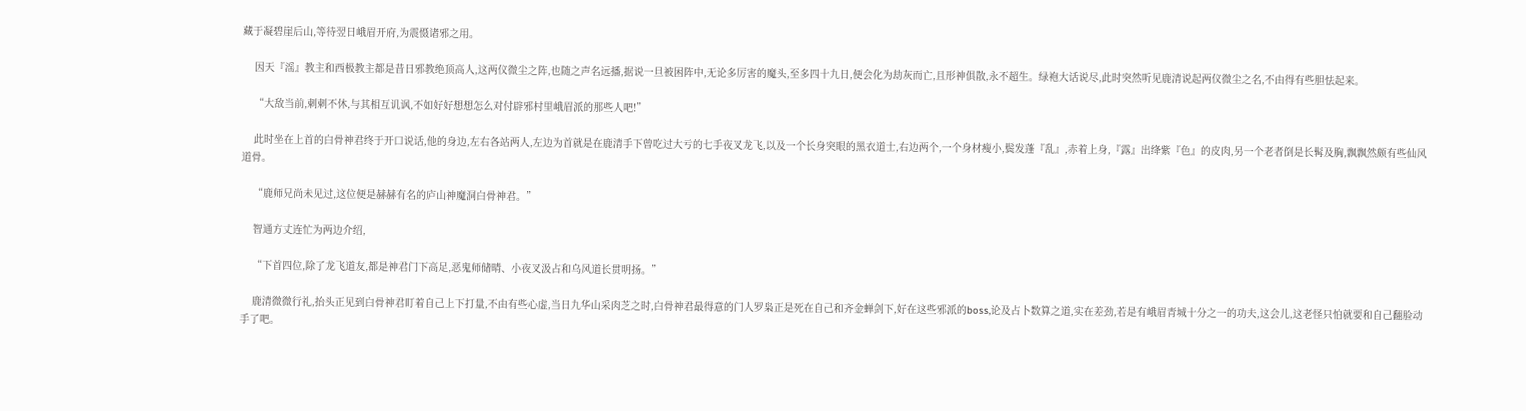藏于凝碧崖后山,等待翌日峨眉开府,为震慑诸邪之用。

    因天『滛』教主和西极教主都是昔日邪教绝顶高人,这两仪微尘之阵,也随之声名远播,据说一旦被困阵中,无论多厉害的魔头,至多四十九日,便会化为劫灰而亡,且形神俱散,永不超生。绿袍大话说尽,此时突然听见鹿清说起两仪微尘之名,不由得有些胆怯起来。

    “大敌当前,刺刺不休,与其相互讥讽,不如好好想想怎么对付辟邪村里峨眉派的那些人吧!”

    此时坐在上首的白骨神君终于开口说话,他的身边,左右各站两人,左边为首就是在鹿清手下曾吃过大亏的七手夜叉龙飞,以及一个长身突眼的黑衣道士,右边两个,一个身材瘦小,鬓发蓬『乱』,赤着上身,『露』出绛紫『色』的皮肉,另一个老者倒是长髯及胸,飘飘然颇有些仙风道骨。

    “鹿师兄尚未见过,这位便是赫赫有名的庐山神魔洞白骨神君。”

    智通方丈连忙为两边介绍,

    “下首四位,除了龙飞道友,都是神君门下高足,恶鬼师储晴、小夜叉汲占和乌风道长贯明扬。”

    鹿清微微行礼,抬头正见到白骨神君盯着自己上下打量,不由有些心虚,当日九华山采肉芝之时,白骨神君最得意的门人罗枭正是死在自己和齐金蝉剑下,好在这些邪派的boss,论及占卜数算之道,实在差劲,若是有峨眉青城十分之一的功夫,这会儿,这老怪只怕就要和自己翻脸动手了吧。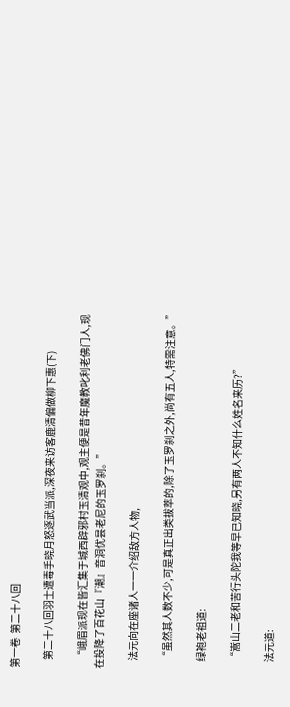第一卷  第二十八回

    第二十八回羽士遭毒手晓月怒逐武当派,深夜来访客鹿清偏做柳下惠(下)

    “峨眉派现在皆汇集于城西辟邪村玉清观中,观主便是昔年魔教叱利老佛门人,现在投降了百花山『潮』音洞优昙老尼的玉罗刹。”

    法元向在座诸人一一介绍敌方人物,

    “虽然其人数不少,可是真正出类拔萃的,除了玉罗刹之外,尚有五人,特需注意。”

    绿袍老祖道:

    “嵩山二老和苦行头陀我等早已知晓,另有两人不知什么姓名来历?”

    法元道: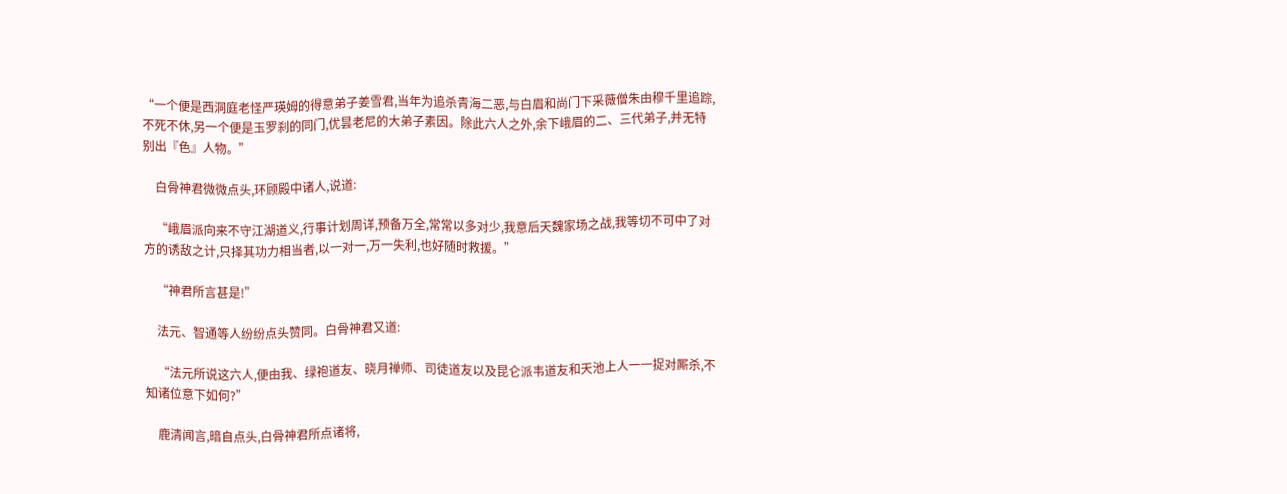“一个便是西洞庭老怪严瑛姆的得意弟子姜雪君,当年为追杀青海二恶,与白眉和尚门下采薇僧朱由穆千里追踪,不死不休,另一个便是玉罗刹的同门,优昙老尼的大弟子素因。除此六人之外,余下峨眉的二、三代弟子,并无特别出『色』人物。”

    白骨神君微微点头,环顾殿中诸人,说道:

    “峨眉派向来不守江湖道义,行事计划周详,预备万全,常常以多对少,我意后天魏家场之战,我等切不可中了对方的诱敌之计,只择其功力相当者,以一对一,万一失利,也好随时救援。”

    “神君所言甚是!”

    法元、智通等人纷纷点头赞同。白骨神君又道:

    “法元所说这六人,便由我、绿袍道友、晓月禅师、司徒道友以及昆仑派韦道友和天池上人一一捉对厮杀,不知诸位意下如何?”

    鹿清闻言,暗自点头,白骨神君所点诸将,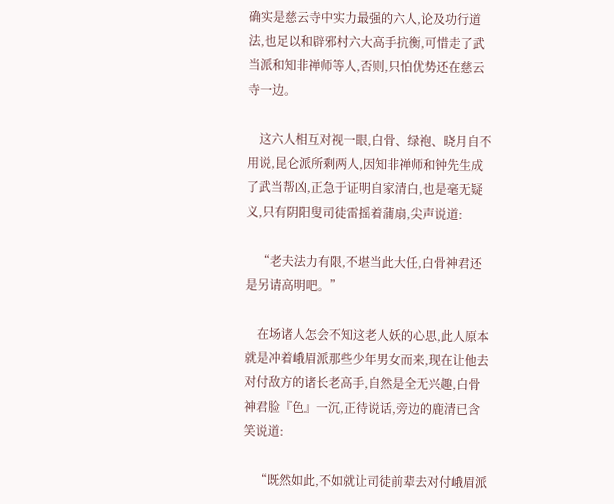确实是慈云寺中实力最强的六人,论及功行道法,也足以和辟邪村六大高手抗衡,可惜走了武当派和知非禅师等人,否则,只怕优势还在慈云寺一边。

    这六人相互对视一眼,白骨、绿袍、晓月自不用说,昆仑派所剩两人,因知非禅师和钟先生成了武当帮凶,正急于证明自家清白,也是毫无疑义,只有阴阳叟司徒雷摇着蒲扇,尖声说道:

    “老夫法力有限,不堪当此大任,白骨神君还是另请高明吧。”

    在场诸人怎会不知这老人妖的心思,此人原本就是冲着峨眉派那些少年男女而来,现在让他去对付敌方的诸长老高手,自然是全无兴趣,白骨神君脸『色』一沉,正待说话,旁边的鹿清已含笑说道:

    “既然如此,不如就让司徒前辈去对付峨眉派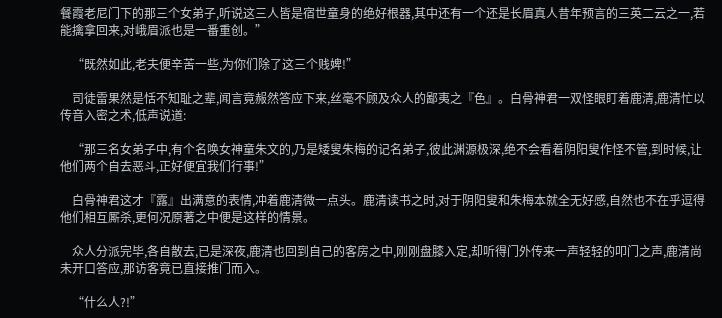餐霞老尼门下的那三个女弟子,听说这三人皆是宿世童身的绝好根器,其中还有一个还是长眉真人昔年预言的三英二云之一,若能擒拿回来,对峨眉派也是一番重创。”

    “既然如此,老夫便辛苦一些,为你们除了这三个贱婢!”

    司徒雷果然是恬不知耻之辈,闻言竟赧然答应下来,丝毫不顾及众人的鄙夷之『色』。白骨神君一双怪眼盯着鹿清,鹿清忙以传音入密之术,低声说道:

    “那三名女弟子中,有个名唤女神童朱文的,乃是矮叟朱梅的记名弟子,彼此渊源极深,绝不会看着阴阳叟作怪不管,到时候,让他们两个自去恶斗,正好便宜我们行事!”

    白骨神君这才『露』出满意的表情,冲着鹿清微一点头。鹿清读书之时,对于阴阳叟和朱梅本就全无好感,自然也不在乎逗得他们相互厮杀,更何况原著之中便是这样的情景。

    众人分派完毕,各自散去,已是深夜,鹿清也回到自己的客房之中,刚刚盘膝入定,却听得门外传来一声轻轻的叩门之声,鹿清尚未开口答应,那访客竟已直接推门而入。

    “什么人?!”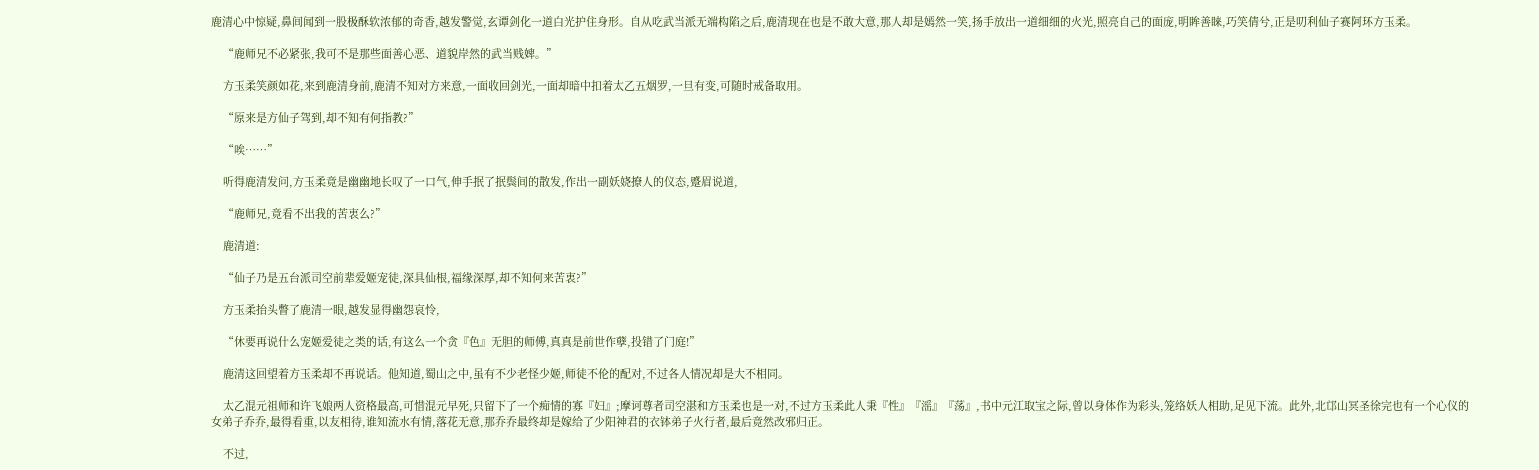鹿清心中惊疑,鼻间闻到一股极酥软浓郁的奇香,越发警觉,玄谭剑化一道白光护住身形。自从吃武当派无端构陷之后,鹿清现在也是不敢大意,那人却是嫣然一笑,扬手放出一道细细的火光,照亮自己的面庞,明眸善睐,巧笑倩兮,正是叨利仙子赛阿环方玉柔。

    “鹿师兄不必紧张,我可不是那些面善心恶、道貌岸然的武当贱婢。”

    方玉柔笑颜如花,来到鹿清身前,鹿清不知对方来意,一面收回剑光,一面却暗中扣着太乙五烟罗,一旦有变,可随时戒备取用。

    “原来是方仙子驾到,却不知有何指教?”

    “唉……”

    听得鹿清发问,方玉柔竟是幽幽地长叹了一口气,伸手抿了抿鬓间的散发,作出一副妖娆撩人的仪态,蹙眉说道,

    “鹿师兄,竟看不出我的苦衷么?”

    鹿清道:

    “仙子乃是五台派司空前辈爱姬宠徒,深具仙根,福缘深厚,却不知何来苦衷?”

    方玉柔抬头瞥了鹿清一眼,越发显得幽怨哀怜,

    “休要再说什么宠姬爱徒之类的话,有这么一个贪『色』无胆的师傅,真真是前世作孽,投错了门庭!”

    鹿清这回望着方玉柔却不再说话。他知道,蜀山之中,虽有不少老怪少姬,师徒不伦的配对,不过各人情况却是大不相同。

    太乙混元祖师和许飞娘两人资格最高,可惜混元早死,只留下了一个痴情的寡『妇』;摩诃尊者司空湛和方玉柔也是一对,不过方玉柔此人秉『性』『滛』『荡』,书中元江取宝之际,曾以身体作为彩头,笼络妖人相助,足见下流。此外,北邙山冥圣徐完也有一个心仪的女弟子乔乔,最得看重,以友相待,谁知流水有情,落花无意,那乔乔最终却是嫁给了少阳神君的衣钵弟子火行者,最后竟然改邪归正。

    不过,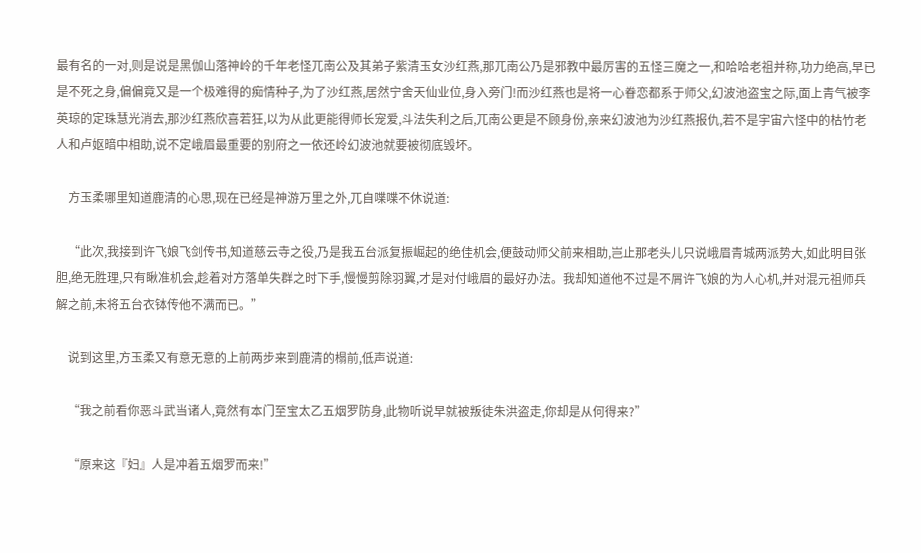最有名的一对,则是说是黑伽山落神岭的千年老怪兀南公及其弟子紫清玉女沙红燕,那兀南公乃是邪教中最厉害的五怪三魔之一,和哈哈老祖并称,功力绝高,早已是不死之身,偏偏竟又是一个极难得的痴情种子,为了沙红燕,居然宁舍天仙业位,身入旁门!而沙红燕也是将一心眷恋都系于师父,幻波池盗宝之际,面上青气被李英琼的定珠慧光消去,那沙红燕欣喜若狂,以为从此更能得师长宠爱,斗法失利之后,兀南公更是不顾身份,亲来幻波池为沙红燕报仇,若不是宇宙六怪中的枯竹老人和卢妪暗中相助,说不定峨眉最重要的别府之一依还岭幻波池就要被彻底毁坏。

    方玉柔哪里知道鹿清的心思,现在已经是神游万里之外,兀自喋喋不休说道:

    “此次,我接到许飞娘飞剑传书,知道慈云寺之役,乃是我五台派复振崛起的绝佳机会,便鼓动师父前来相助,岂止那老头儿只说峨眉青城两派势大,如此明目张胆,绝无胜理,只有瞅准机会,趁着对方落单失群之时下手,慢慢剪除羽翼,才是对付峨眉的最好办法。我却知道他不过是不屑许飞娘的为人心机,并对混元祖师兵解之前,未将五台衣钵传他不满而已。”

    说到这里,方玉柔又有意无意的上前两步来到鹿清的榻前,低声说道:

    “我之前看你恶斗武当诸人,竟然有本门至宝太乙五烟罗防身,此物听说早就被叛徒朱洪盗走,你却是从何得来?”

    “原来这『妇』人是冲着五烟罗而来!”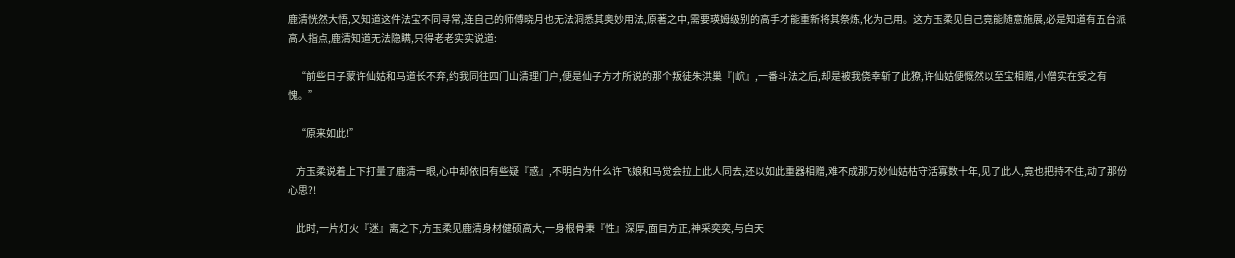鹿清恍然大悟,又知道这件法宝不同寻常,连自己的师傅晓月也无法洞悉其奥妙用法,原著之中,需要瑛姆级别的高手才能重新将其祭炼,化为己用。这方玉柔见自己竟能随意施展,必是知道有五台派高人指点,鹿清知道无法隐瞒,只得老老实实说道:

    “前些日子蒙许仙姑和马道长不弃,约我同往四门山清理门户,便是仙子方才所说的那个叛徒朱洪巢『|岤』,一番斗法之后,却是被我侥幸斩了此獠,许仙姑便慨然以至宝相赠,小僧实在受之有愧。”

    “原来如此!”

    方玉柔说着上下打量了鹿清一眼,心中却依旧有些疑『惑』,不明白为什么许飞娘和马觉会拉上此人同去,还以如此重器相赠,难不成那万妙仙姑枯守活寡数十年,见了此人,竟也把持不住,动了那份心思?!

    此时,一片灯火『迷』离之下,方玉柔见鹿清身材健硕高大,一身根骨秉『性』深厚,面目方正,神采奕奕,与白天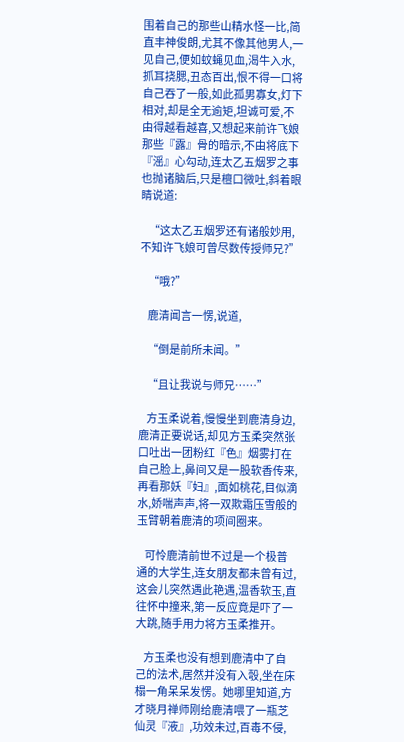围着自己的那些山精水怪一比,简直丰神俊朗,尤其不像其他男人,一见自己,便如蚊蝇见血,渴牛入水,抓耳挠腮,丑态百出,恨不得一口将自己吞了一般,如此孤男寡女,灯下相对,却是全无逾矩,坦诚可爱,不由得越看越喜,又想起来前许飞娘那些『露』骨的暗示,不由将底下『滛』心勾动,连太乙五烟罗之事也抛诸脑后,只是檀口微吐,斜着眼睛说道:

    “这太乙五烟罗还有诸般妙用,不知许飞娘可曾尽数传授师兄?”

    “哦?”

    鹿清闻言一愣,说道,

    “倒是前所未闻。”

    “且让我说与师兄……”

    方玉柔说着,慢慢坐到鹿清身边,鹿清正要说话,却见方玉柔突然张口吐出一团粉红『色』烟雾打在自己脸上,鼻间又是一股软香传来,再看那妖『妇』,面如桃花,目似滴水,娇喘声声,将一双欺霜压雪般的玉臂朝着鹿清的项间圈来。

    可怜鹿清前世不过是一个极普通的大学生,连女朋友都未曾有过,这会儿突然遇此艳遇,温香软玉,直往怀中撞来,第一反应竟是吓了一大跳,随手用力将方玉柔推开。

    方玉柔也没有想到鹿清中了自己的法术,居然并没有入彀,坐在床榻一角呆呆发愣。她哪里知道,方才晓月禅师刚给鹿清喂了一瓶芝仙灵『液』,功效未过,百毒不侵,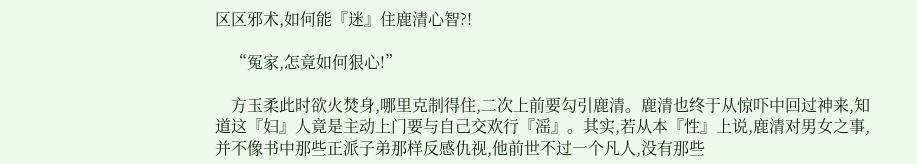区区邪术,如何能『迷』住鹿清心智?!

    “冤家,怎竟如何狠心!”

    方玉柔此时欲火焚身,哪里克制得住,二次上前要勾引鹿清。鹿清也终于从惊吓中回过神来,知道这『妇』人竟是主动上门要与自己交欢行『滛』。其实,若从本『性』上说,鹿清对男女之事,并不像书中那些正派子弟那样反感仇视,他前世不过一个凡人,没有那些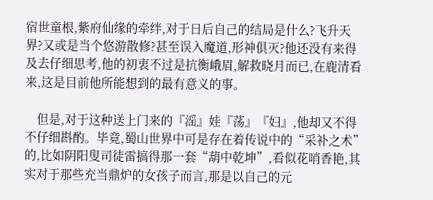宿世童根,紫府仙缘的牵绊,对于日后自己的结局是什么?飞升天界?又或是当个悠游散修?甚至误入魔道,形神俱灭?他还没有来得及去仔细思考,他的初衷不过是抗衡峨眉,解救晓月而已,在鹿清看来,这是目前他所能想到的最有意义的事。

    但是,对于这种送上门来的『滛』娃『荡』『妇』,他却又不得不仔细斟酌。毕竟,蜀山世界中可是存在着传说中的“采补之术”的,比如阴阳叟司徒雷搞得那一套“葫中乾坤”,看似花哨香艳,其实对于那些充当鼎炉的女孩子而言,那是以自己的元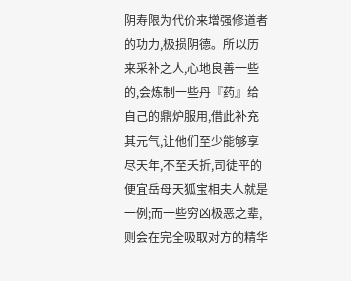阴寿限为代价来增强修道者的功力,极损阴德。所以历来采补之人,心地良善一些的,会炼制一些丹『药』给自己的鼎炉服用,借此补充其元气,让他们至少能够享尽天年,不至夭折,司徒平的便宜岳母天狐宝相夫人就是一例;而一些穷凶极恶之辈,则会在完全吸取对方的精华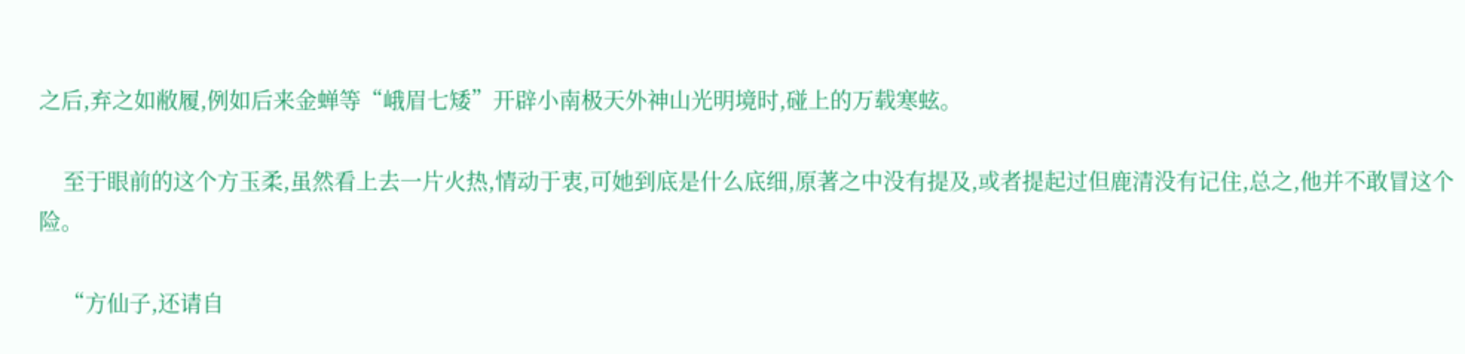之后,弃之如敝履,例如后来金蝉等“峨眉七矮”开辟小南极天外神山光明境时,碰上的万载寒蚿。

    至于眼前的这个方玉柔,虽然看上去一片火热,情动于衷,可她到底是什么底细,原著之中没有提及,或者提起过但鹿清没有记住,总之,他并不敢冒这个险。

    “方仙子,还请自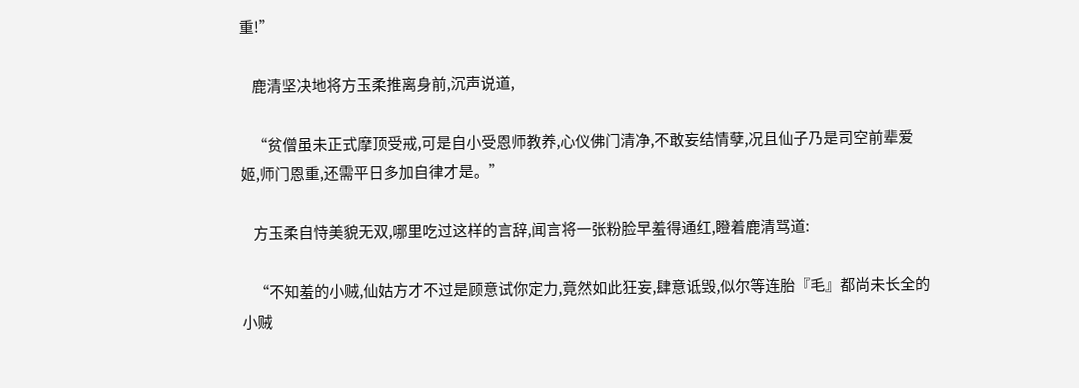重!”

    鹿清坚决地将方玉柔推离身前,沉声说道,

    “贫僧虽未正式摩顶受戒,可是自小受恩师教养,心仪佛门清净,不敢妄结情孽,况且仙子乃是司空前辈爱姬,师门恩重,还需平日多加自律才是。”

    方玉柔自恃美貌无双,哪里吃过这样的言辞,闻言将一张粉脸早羞得通红,瞪着鹿清骂道:

    “不知羞的小贼,仙姑方才不过是顾意试你定力,竟然如此狂妄,肆意诋毁,似尔等连胎『毛』都尚未长全的小贼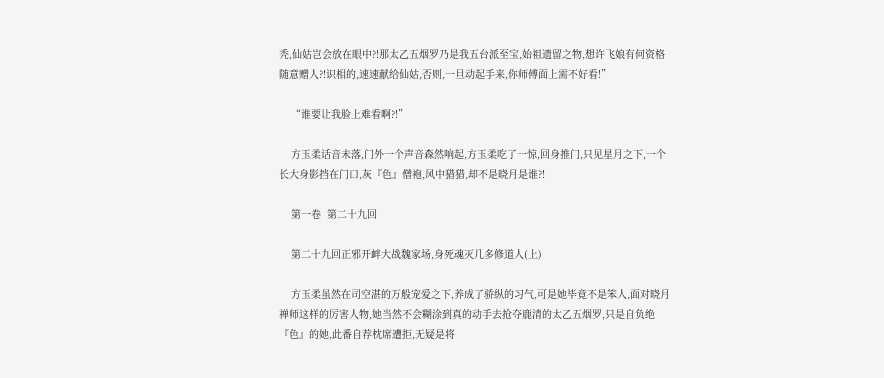秃,仙姑岂会放在眼中?!那太乙五烟罗乃是我五台派至宝,始祖遗留之物,想许飞娘有何资格随意赠人?!识相的,速速献给仙姑,否则,一旦动起手来,你师傅面上需不好看!”

    “谁要让我脸上难看啊?!”

    方玉柔话音未落,门外一个声音森然响起,方玉柔吃了一惊,回身推门,只见星月之下,一个长大身影挡在门口,灰『色』僧袍,风中猎猎,却不是晓月是谁?!

    第一卷  第二十九回

    第二十九回正邪开衅大战魏家场,身死魂灭几多修道人(上)

    方玉柔虽然在司空湛的万般宠爱之下,养成了骄纵的习气,可是她毕竟不是笨人,面对晓月禅师这样的厉害人物,她当然不会糊涂到真的动手去抢夺鹿清的太乙五烟罗,只是自负绝『色』的她,此番自荐枕席遭拒,无疑是将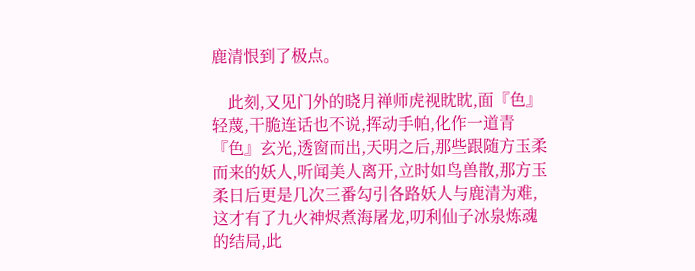鹿清恨到了极点。

    此刻,又见门外的晓月禅师虎视眈眈,面『色』轻蔑,干脆连话也不说,挥动手帕,化作一道青『色』玄光,透窗而出,天明之后,那些跟随方玉柔而来的妖人,听闻美人离开,立时如鸟兽散,那方玉柔日后更是几次三番勾引各路妖人与鹿清为难,这才有了九火神烬煮海屠龙,叨利仙子冰泉炼魂的结局,此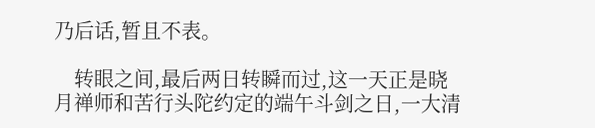乃后话,暂且不表。

    转眼之间,最后两日转瞬而过,这一天正是晓月禅师和苦行头陀约定的端午斗剑之日,一大清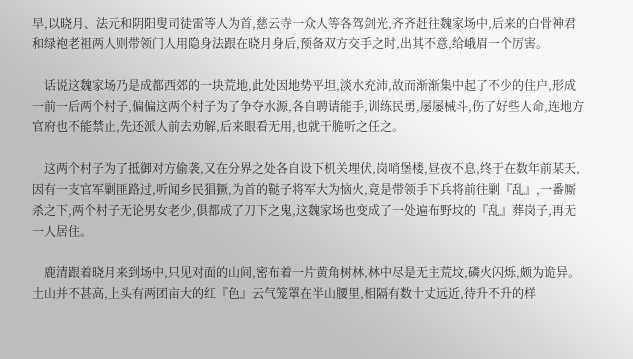早,以晓月、法元和阴阳叟司徒雷等人为首,慈云寺一众人等各驾剑光,齐齐赶往魏家场中,后来的白骨神君和绿袍老祖两人则带领门人用隐身法跟在晓月身后,预备双方交手之时,出其不意,给峨眉一个厉害。

    话说这魏家场乃是成都西郊的一块荒地,此处因地势平坦,淡水充沛,故而渐渐集中起了不少的住户,形成一前一后两个村子,偏偏这两个村子为了争夺水源,各自聘请能手,训练民勇,屡屡械斗,伤了好些人命,连地方官府也不能禁止,先还派人前去劝解,后来眼看无用,也就干脆听之任之。

    这两个村子为了抵御对方偷袭,又在分界之处各自设下机关埋伏,岗哨堡楼,昼夜不息,终于在数年前某天,因有一支官军剿匪路过,听闻乡民猖獗,为首的鞑子将军大为恼火,竟是带领手下兵将前往剿『乱』,一番厮杀之下,两个村子无论男女老少,俱都成了刀下之鬼,这魏家场也变成了一处遍布野坟的『乱』葬岗子,再无一人居住。

    鹿清跟着晓月来到场中,只见对面的山间,密布着一片黄角树林,林中尽是无主荒坟,磷火闪烁,颇为诡异。土山并不甚高,上头有两团亩大的红『色』云气笼罩在半山腰里,相隔有数十丈远近,待升不升的样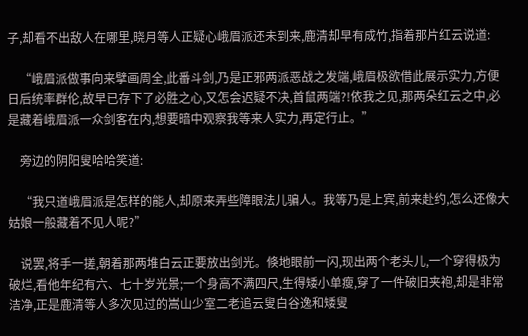子,却看不出敌人在哪里,晓月等人正疑心峨眉派还未到来,鹿清却早有成竹,指着那片红云说道:

    “峨眉派做事向来擘画周全,此番斗剑,乃是正邪两派恶战之发端,峨眉极欲借此展示实力,方便日后统率群伦,故早已存下了必胜之心,又怎会迟疑不决,首鼠两端?!依我之见,那两朵红云之中,必是藏着峨眉派一众剑客在内,想要暗中观察我等来人实力,再定行止。”

    旁边的阴阳叟哈哈笑道:

    “我只道峨眉派是怎样的能人,却原来弄些障眼法儿骗人。我等乃是上宾,前来赴约,怎么还像大姑娘一般藏着不见人呢?”

    说罢,将手一搓,朝着那两堆白云正要放出剑光。倏地眼前一闪,现出两个老头儿,一个穿得极为破烂,看他年纪有六、七十岁光景;一个身高不满四尺,生得矮小单瘦,穿了一件破旧夹袍,却是非常洁净,正是鹿清等人多次见过的嵩山少室二老追云叟白谷逸和矮叟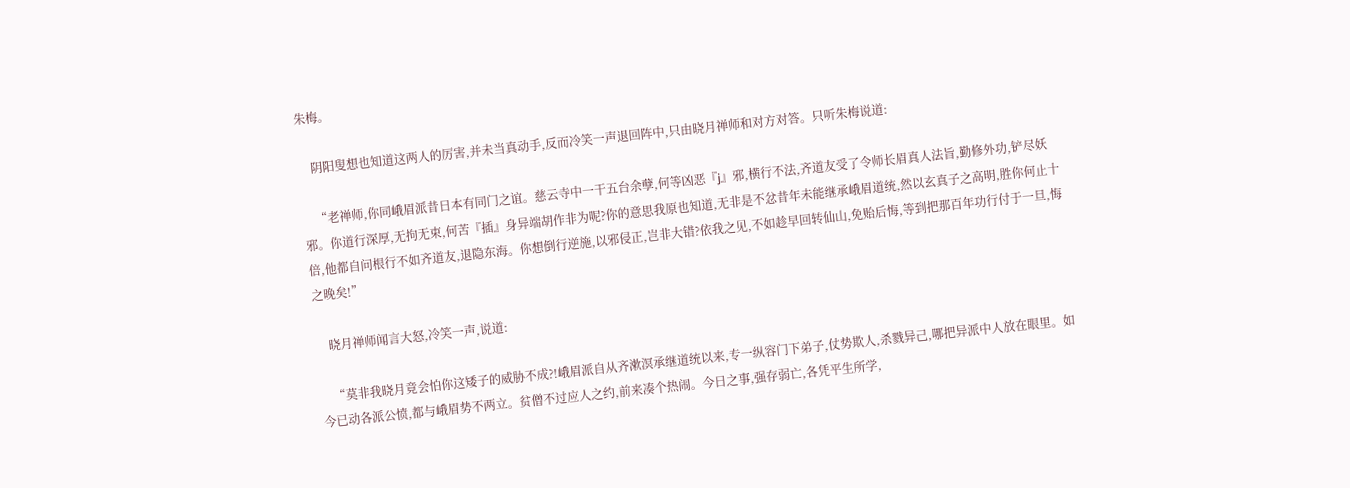朱梅。

    阴阳叟想也知道这两人的厉害,并未当真动手,反而冷笑一声退回阵中,只由晓月禅师和对方对答。只听朱梅说道:

    “老禅师,你同峨眉派昔日本有同门之谊。慈云寺中一干五台余孽,何等凶恶『j』邪,横行不法,齐道友受了令师长眉真人法旨,勤修外功,铲尽妖邪。你道行深厚,无拘无束,何苦『插』身异端胡作非为呢?你的意思我原也知道,无非是不忿昔年未能继承峨眉道统,然以玄真子之高明,胜你何止十倍,他都自问根行不如齐道友,退隐东海。你想倒行逆施,以邪侵正,岂非大错?依我之见,不如趁早回转仙山,免贻后悔,等到把那百年功行付于一旦,悔之晚矣!”

    晓月禅师闻言大怒,冷笑一声,说道:

    “莫非我晓月竟会怕你这矮子的威胁不成?!峨眉派自从齐漱溟承继道统以来,专一纵容门下弟子,仗势欺人,杀戮异己,哪把异派中人放在眼里。如今已动各派公愤,都与峨眉势不两立。贫僧不过应人之约,前来凑个热闹。今日之事,强存弱亡,各凭平生所学,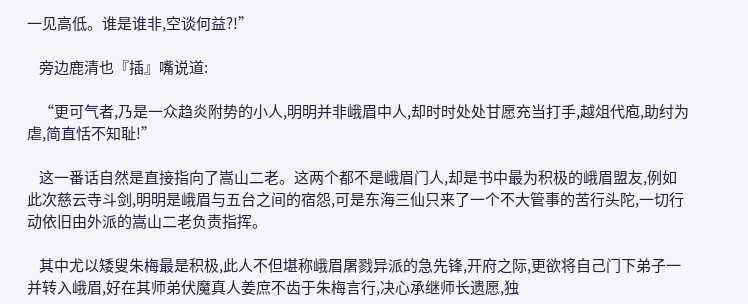一见高低。谁是谁非,空谈何益?!”

    旁边鹿清也『插』嘴说道:

    “更可气者,乃是一众趋炎附势的小人,明明并非峨眉中人,却时时处处甘愿充当打手,越俎代庖,助纣为虐,简直恬不知耻!”

    这一番话自然是直接指向了嵩山二老。这两个都不是峨眉门人,却是书中最为积极的峨眉盟友,例如此次慈云寺斗剑,明明是峨眉与五台之间的宿怨,可是东海三仙只来了一个不大管事的苦行头陀,一切行动依旧由外派的嵩山二老负责指挥。

    其中尤以矮叟朱梅最是积极,此人不但堪称峨眉屠戮异派的急先锋,开府之际,更欲将自己门下弟子一并转入峨眉,好在其师弟伏魔真人姜庶不齿于朱梅言行,决心承继师长遗愿,独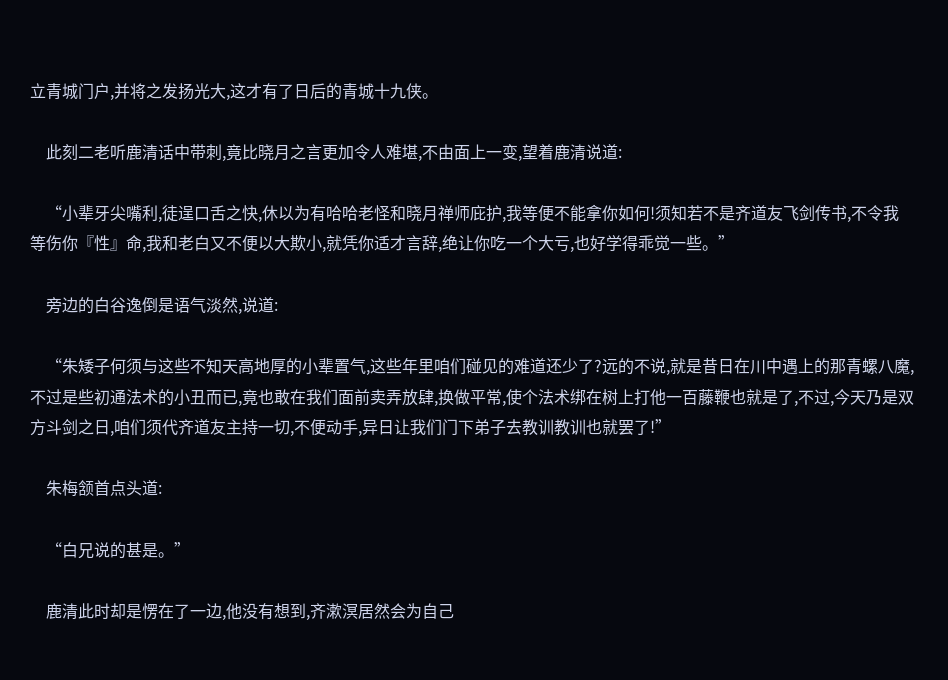立青城门户,并将之发扬光大,这才有了日后的青城十九侠。

    此刻二老听鹿清话中带刺,竟比晓月之言更加令人难堪,不由面上一变,望着鹿清说道:

    “小辈牙尖嘴利,徒逞口舌之快,休以为有哈哈老怪和晓月禅师庇护,我等便不能拿你如何!须知若不是齐道友飞剑传书,不令我等伤你『性』命,我和老白又不便以大欺小,就凭你适才言辞,绝让你吃一个大亏,也好学得乖觉一些。”

    旁边的白谷逸倒是语气淡然,说道:

    “朱矮子何须与这些不知天高地厚的小辈置气,这些年里咱们碰见的难道还少了?远的不说,就是昔日在川中遇上的那青螺八魔,不过是些初通法术的小丑而已,竟也敢在我们面前卖弄放肆,换做平常,使个法术绑在树上打他一百藤鞭也就是了,不过,今天乃是双方斗剑之日,咱们须代齐道友主持一切,不便动手,异日让我们门下弟子去教训教训也就罢了!”

    朱梅颔首点头道:

    “白兄说的甚是。”

    鹿清此时却是愣在了一边,他没有想到,齐漱溟居然会为自己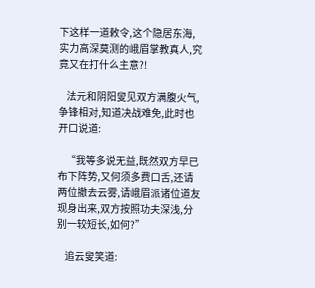下这样一道敕令,这个隐居东海,实力高深莫测的峨眉掌教真人,究竟又在打什么主意?!

    法元和阴阳叟见双方满腹火气,争锋相对,知道决战难免,此时也开口说道:

    “我等多说无益,既然双方早已布下阵势,又何须多费口舌,还请两位撤去云雾,请峨眉派诸位道友现身出来,双方按照功夫深浅,分别一较短长,如何?”

    追云叟笑道: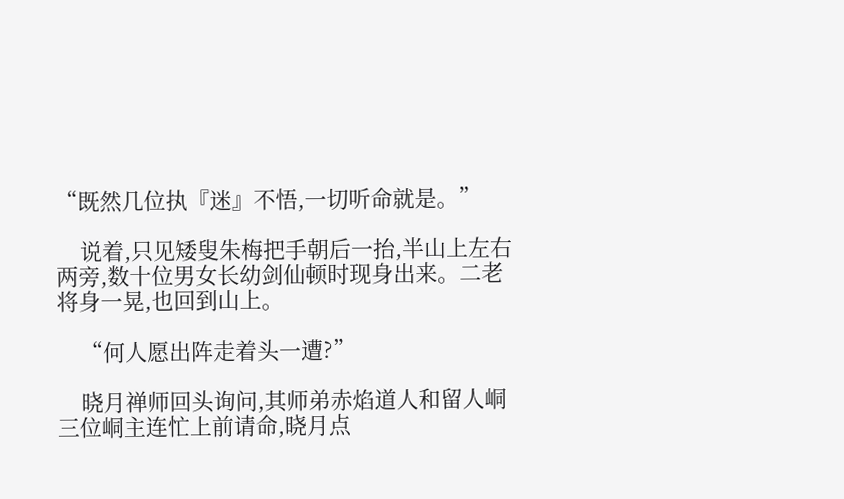“既然几位执『迷』不悟,一切听命就是。”

    说着,只见矮叟朱梅把手朝后一抬,半山上左右两旁,数十位男女长幼剑仙顿时现身出来。二老将身一晃,也回到山上。

    “何人愿出阵走着头一遭?”

    晓月禅师回头询问,其师弟赤焰道人和留人峒三位峒主连忙上前请命,晓月点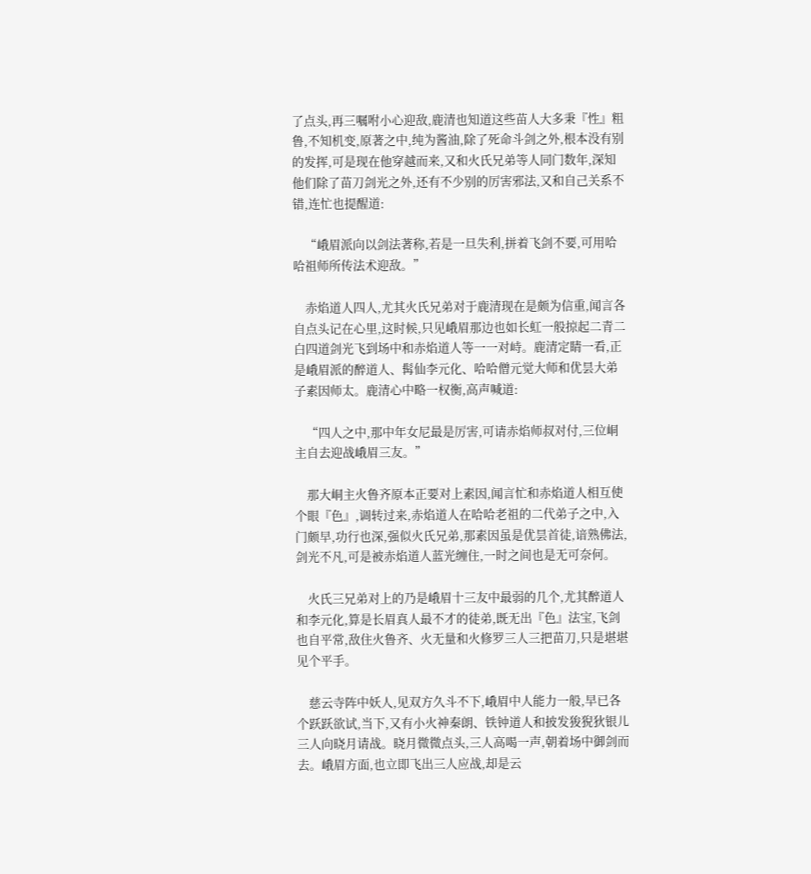了点头,再三嘱咐小心迎敌,鹿清也知道这些苗人大多秉『性』粗鲁,不知机变,原著之中,纯为酱油,除了死命斗剑之外,根本没有别的发挥,可是现在他穿越而来,又和火氏兄弟等人同门数年,深知他们除了苗刀剑光之外,还有不少别的厉害邪法,又和自己关系不错,连忙也提醒道:

    “峨眉派向以剑法著称,若是一旦失利,拼着飞剑不要,可用哈哈祖师所传法术迎敌。”

    赤焰道人四人,尤其火氏兄弟对于鹿清现在是颇为信重,闻言各自点头记在心里,这时候,只见峨眉那边也如长虹一般掠起二青二白四道剑光飞到场中和赤焰道人等一一对峙。鹿清定睛一看,正是峨眉派的醉道人、髯仙李元化、哈哈僧元觉大师和优昙大弟子素因师太。鹿清心中略一权衡,高声喊道:

    “四人之中,那中年女尼最是厉害,可请赤焰师叔对付,三位峒主自去迎战峨眉三友。”

    那大峒主火鲁齐原本正要对上素因,闻言忙和赤焰道人相互使个眼『色』,调转过来,赤焰道人在哈哈老祖的二代弟子之中,入门颇早,功行也深,强似火氏兄弟,那素因虽是优昙首徒,谙熟佛法,剑光不凡,可是被赤焰道人蓝光缠住,一时之间也是无可奈何。

    火氏三兄弟对上的乃是峨眉十三友中最弱的几个,尤其醉道人和李元化,算是长眉真人最不才的徒弟,既无出『色』法宝,飞剑也自平常,敌住火鲁齐、火无量和火修罗三人三把苗刀,只是堪堪见个平手。

    慈云寺阵中妖人,见双方久斗不下,峨眉中人能力一般,早已各个跃跃欲试,当下,又有小火神秦朗、铁钟道人和披发狻猊狄银儿三人向晓月请战。晓月微微点头,三人高喝一声,朝着场中御剑而去。峨眉方面,也立即飞出三人应战,却是云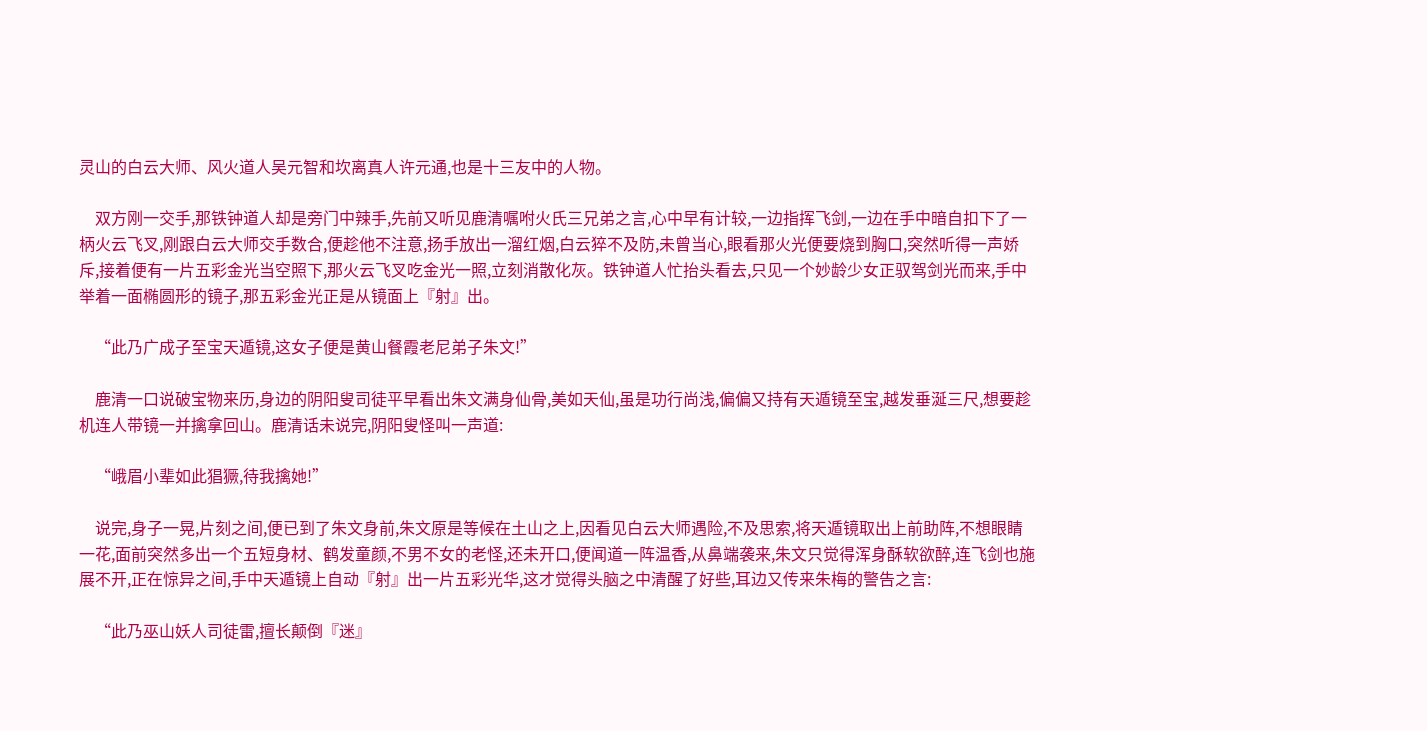灵山的白云大师、风火道人吴元智和坎离真人许元通,也是十三友中的人物。

    双方刚一交手,那铁钟道人却是旁门中辣手,先前又听见鹿清嘱咐火氏三兄弟之言,心中早有计较,一边指挥飞剑,一边在手中暗自扣下了一柄火云飞叉,刚跟白云大师交手数合,便趁他不注意,扬手放出一溜红烟,白云猝不及防,未曾当心,眼看那火光便要烧到胸口,突然听得一声娇斥,接着便有一片五彩金光当空照下,那火云飞叉吃金光一照,立刻消散化灰。铁钟道人忙抬头看去,只见一个妙龄少女正驭驾剑光而来,手中举着一面椭圆形的镜子,那五彩金光正是从镜面上『射』出。

    “此乃广成子至宝天遁镜,这女子便是黄山餐霞老尼弟子朱文!”

    鹿清一口说破宝物来历,身边的阴阳叟司徒平早看出朱文满身仙骨,美如天仙,虽是功行尚浅,偏偏又持有天遁镜至宝,越发垂涎三尺,想要趁机连人带镜一并擒拿回山。鹿清话未说完,阴阳叟怪叫一声道:

    “峨眉小辈如此猖獗,待我擒她!”

    说完,身子一晃,片刻之间,便已到了朱文身前,朱文原是等候在土山之上,因看见白云大师遇险,不及思索,将天遁镜取出上前助阵,不想眼睛一花,面前突然多出一个五短身材、鹤发童颜,不男不女的老怪,还未开口,便闻道一阵温香,从鼻端袭来,朱文只觉得浑身酥软欲醉,连飞剑也施展不开,正在惊异之间,手中天遁镜上自动『射』出一片五彩光华,这才觉得头脑之中清醒了好些,耳边又传来朱梅的警告之言:

    “此乃巫山妖人司徒雷,擅长颠倒『迷』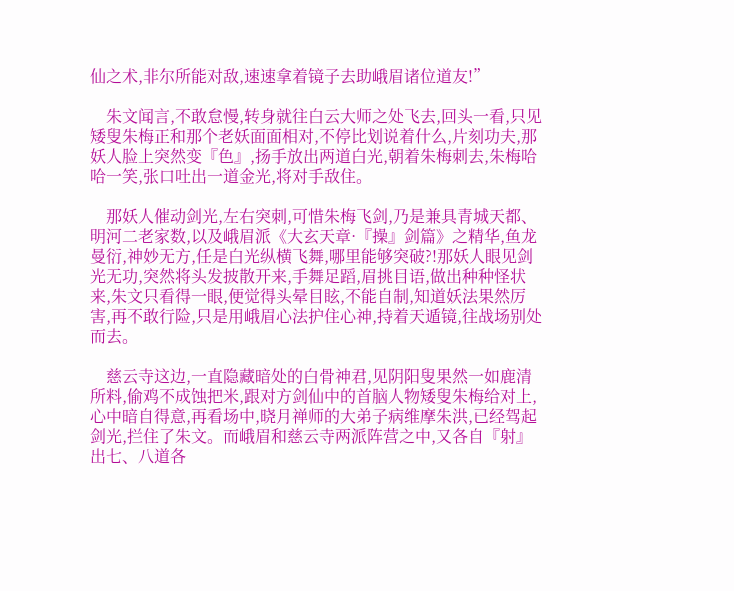仙之术,非尔所能对敌,速速拿着镜子去助峨眉诸位道友!”

    朱文闻言,不敢怠慢,转身就往白云大师之处飞去,回头一看,只见矮叟朱梅正和那个老妖面面相对,不停比划说着什么,片刻功夫,那妖人脸上突然变『色』,扬手放出两道白光,朝着朱梅刺去,朱梅哈哈一笑,张口吐出一道金光,将对手敌住。

    那妖人催动剑光,左右突刺,可惜朱梅飞剑,乃是兼具青城天都、明河二老家数,以及峨眉派《大玄天章·『操』剑篇》之精华,鱼龙曼衍,神妙无方,任是白光纵横飞舞,哪里能够突破?!那妖人眼见剑光无功,突然将头发披散开来,手舞足蹈,眉挑目语,做出种种怪状来,朱文只看得一眼,便觉得头晕目眩,不能自制,知道妖法果然厉害,再不敢行险,只是用峨眉心法护住心神,持着天遁镜,往战场别处而去。

    慈云寺这边,一直隐藏暗处的白骨神君,见阴阳叟果然一如鹿清所料,偷鸡不成蚀把米,跟对方剑仙中的首脑人物矮叟朱梅给对上,心中暗自得意,再看场中,晓月禅师的大弟子病维摩朱洪,已经驾起剑光,拦住了朱文。而峨眉和慈云寺两派阵营之中,又各自『射』出七、八道各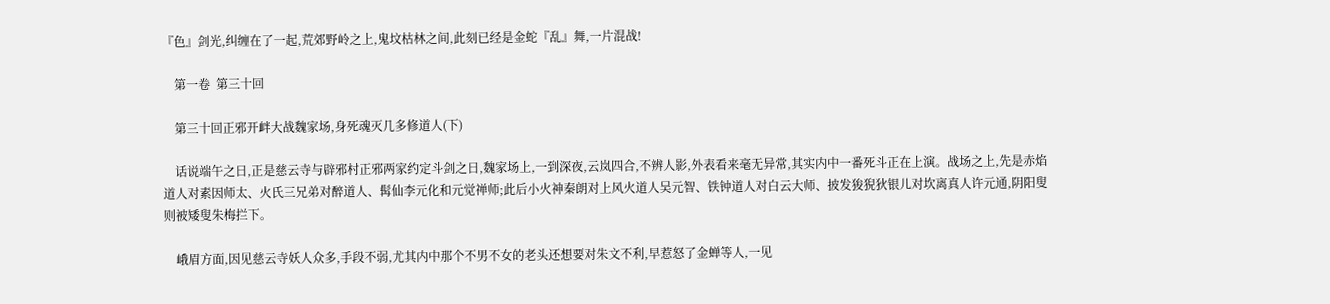『色』剑光,纠缠在了一起,荒郊野岭之上,鬼坟枯林之间,此刻已经是金蛇『乱』舞,一片混战!

    第一卷  第三十回

    第三十回正邪开衅大战魏家场,身死魂灭几多修道人(下)

    话说端午之日,正是慈云寺与辟邪村正邪两家约定斗剑之日,魏家场上,一到深夜,云岚四合,不辨人影,外表看来毫无异常,其实内中一番死斗正在上演。战场之上,先是赤焰道人对素因师太、火氏三兄弟对醉道人、髯仙李元化和元觉禅师;此后小火神秦朗对上风火道人吴元智、铁钟道人对白云大师、披发狻猊狄银儿对坎离真人许元通,阴阳叟则被矮叟朱梅拦下。

    峨眉方面,因见慈云寺妖人众多,手段不弱,尤其内中那个不男不女的老头还想要对朱文不利,早惹怒了金蝉等人,一见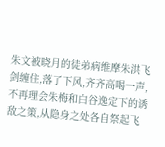朱文被晓月的徒弟病维摩朱洪飞剑缠住,落了下风,齐齐高喝一声,不再理会朱梅和白谷逸定下的诱敌之策,从隐身之处各自祭起飞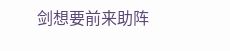剑想要前来助阵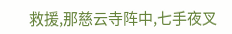救援,那慈云寺阵中,七手夜叉